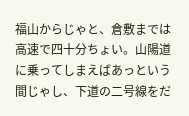福山からじゃと、倉敷までは高速で四十分ちょい。山陽道に乗ってしまえばあっという間じゃし、下道の二号線をだ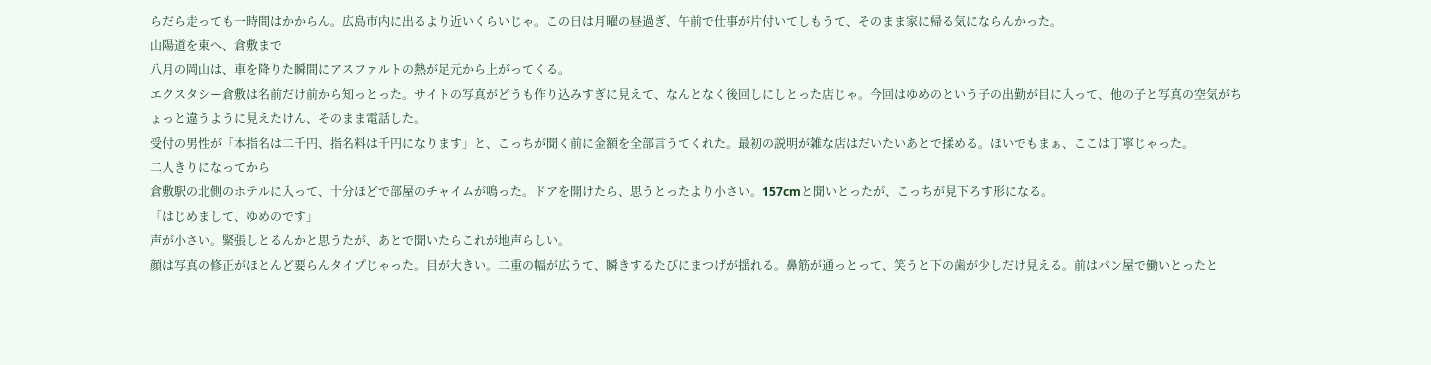らだら走っても一時間はかからん。広島市内に出るより近いくらいじゃ。この日は月曜の昼過ぎ、午前で仕事が片付いてしもうて、そのまま家に帰る気にならんかった。
山陽道を東へ、倉敷まで
八月の岡山は、車を降りた瞬間にアスファルトの熱が足元から上がってくる。
エクスタシー倉敷は名前だけ前から知っとった。サイトの写真がどうも作り込みすぎに見えて、なんとなく後回しにしとった店じゃ。今回はゆめのという子の出勤が目に入って、他の子と写真の空気がちょっと違うように見えたけん、そのまま電話した。
受付の男性が「本指名は二千円、指名料は千円になります」と、こっちが聞く前に金額を全部言うてくれた。最初の説明が雑な店はだいたいあとで揉める。ほいでもまぁ、ここは丁寧じゃった。
二人きりになってから
倉敷駅の北側のホテルに入って、十分ほどで部屋のチャイムが鳴った。ドアを開けたら、思うとったより小さい。157cmと聞いとったが、こっちが見下ろす形になる。
「はじめまして、ゆめのです」
声が小さい。緊張しとるんかと思うたが、あとで聞いたらこれが地声らしい。
顔は写真の修正がほとんど要らんタイプじゃった。目が大きい。二重の幅が広うて、瞬きするたびにまつげが揺れる。鼻筋が通っとって、笑うと下の歯が少しだけ見える。前はパン屋で働いとったと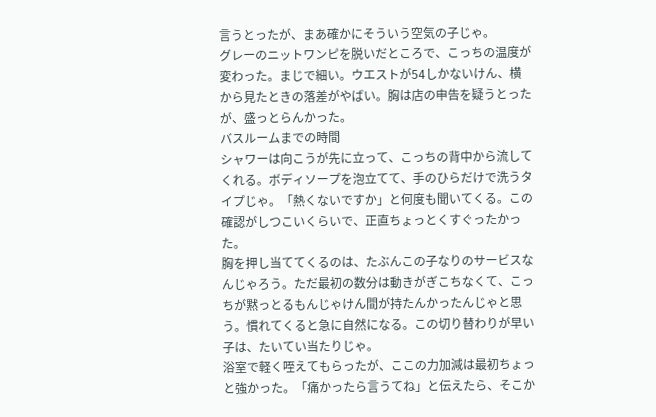言うとったが、まあ確かにそういう空気の子じゃ。
グレーのニットワンピを脱いだところで、こっちの温度が変わった。まじで細い。ウエストが54しかないけん、横から見たときの落差がやばい。胸は店の申告を疑うとったが、盛っとらんかった。
バスルームまでの時間
シャワーは向こうが先に立って、こっちの背中から流してくれる。ボディソープを泡立てて、手のひらだけで洗うタイプじゃ。「熱くないですか」と何度も聞いてくる。この確認がしつこいくらいで、正直ちょっとくすぐったかった。
胸を押し当ててくるのは、たぶんこの子なりのサービスなんじゃろう。ただ最初の数分は動きがぎこちなくて、こっちが黙っとるもんじゃけん間が持たんかったんじゃと思う。慣れてくると急に自然になる。この切り替わりが早い子は、たいてい当たりじゃ。
浴室で軽く咥えてもらったが、ここの力加減は最初ちょっと強かった。「痛かったら言うてね」と伝えたら、そこか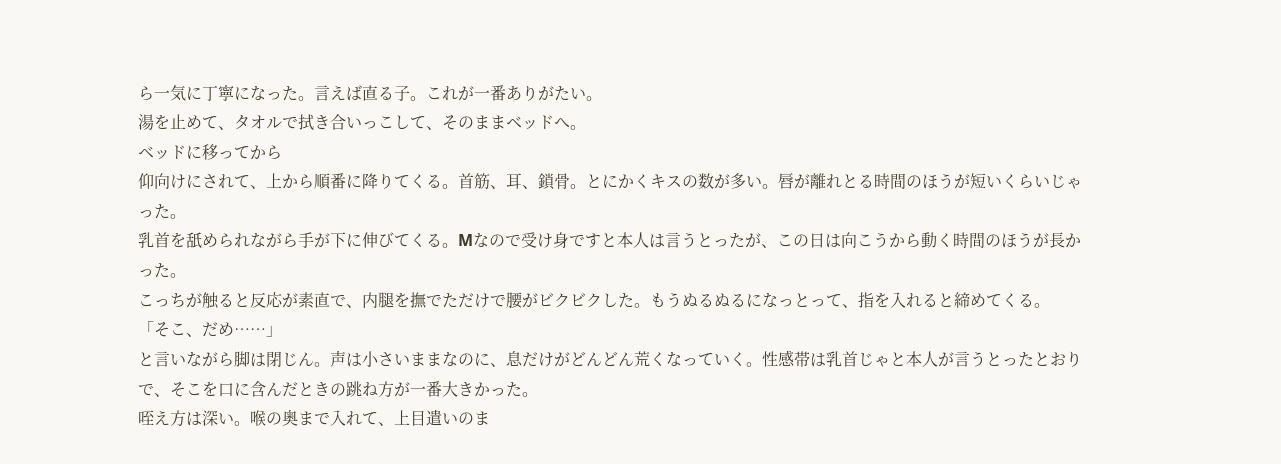ら一気に丁寧になった。言えば直る子。これが一番ありがたい。
湯を止めて、タオルで拭き合いっこして、そのままベッドへ。
ベッドに移ってから
仰向けにされて、上から順番に降りてくる。首筋、耳、鎖骨。とにかくキスの数が多い。唇が離れとる時間のほうが短いくらいじゃった。
乳首を舐められながら手が下に伸びてくる。Мなので受け身ですと本人は言うとったが、この日は向こうから動く時間のほうが長かった。
こっちが触ると反応が素直で、内腿を撫でただけで腰がビクビクした。もうぬるぬるになっとって、指を入れると締めてくる。
「そこ、だめ……」
と言いながら脚は閉じん。声は小さいままなのに、息だけがどんどん荒くなっていく。性感帯は乳首じゃと本人が言うとったとおりで、そこを口に含んだときの跳ね方が一番大きかった。
咥え方は深い。喉の奥まで入れて、上目遣いのま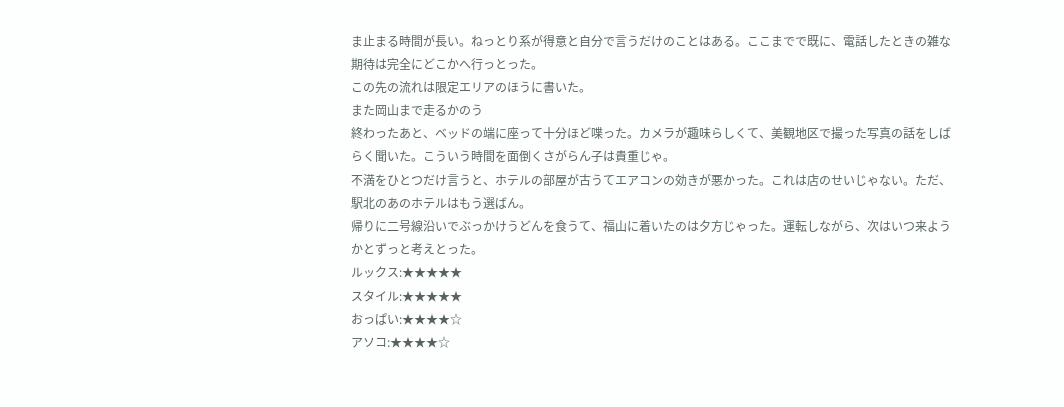ま止まる時間が長い。ねっとり系が得意と自分で言うだけのことはある。ここまでで既に、電話したときの雑な期待は完全にどこかへ行っとった。
この先の流れは限定エリアのほうに書いた。
また岡山まで走るかのう
終わったあと、ベッドの端に座って十分ほど喋った。カメラが趣味らしくて、美観地区で撮った写真の話をしばらく聞いた。こういう時間を面倒くさがらん子は貴重じゃ。
不満をひとつだけ言うと、ホテルの部屋が古うてエアコンの効きが悪かった。これは店のせいじゃない。ただ、駅北のあのホテルはもう選ばん。
帰りに二号線沿いでぶっかけうどんを食うて、福山に着いたのは夕方じゃった。運転しながら、次はいつ来ようかとずっと考えとった。
ルックス:★★★★★
スタイル:★★★★★
おっぱい:★★★★☆
アソコ:★★★★☆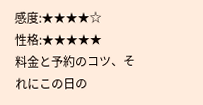感度:★★★★☆
性格:★★★★★
料金と予約のコツ、それにこの日の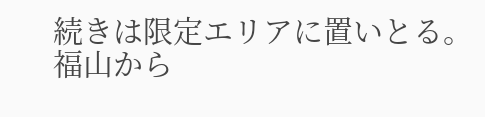続きは限定エリアに置いとる。福山から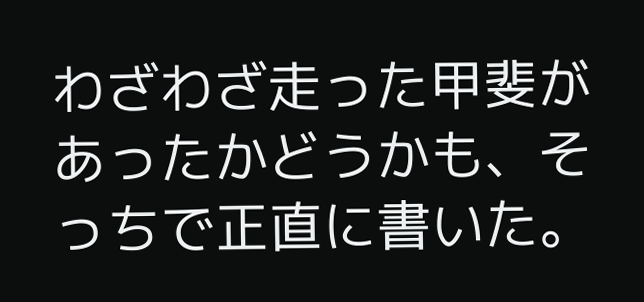わざわざ走った甲斐があったかどうかも、そっちで正直に書いた。